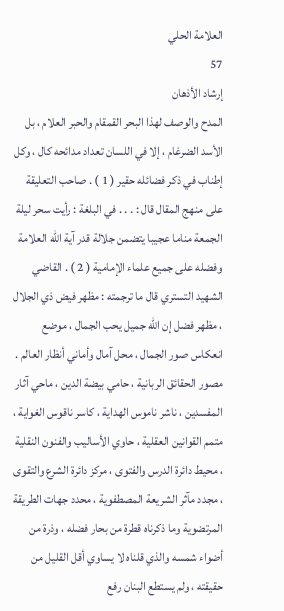العلامة الحلي
57
إرشاد الأذهان
المدح والوصف لهذا البحر القمقام والحبر العلام ، بل الأسد الضرغام ، إلا في اللسان تعداد مدائحه كال ، وكل إطناب في ذكر فضائله حقير ( 1 ) . صاحب التعليقة على منهج المقال قال : . . . في البلغة : رأيت سحر ليلة الجمعة مناما عجيبا يتضمن جلالة قدر آية الله العلامة وفضله على جميع علماء الإمامية ( 2 ) . القاضي الشهيد التستري قال ما ترجمته : مظهر فيض ذي الجلال ، مظهر فضل إن الله جميل يحب الجمال ، موضع انعكاس صور الجمال ، محل آمال وأماني أنظار العالم . مصور الحقائق الربانية ، حامي بيضة الدين ، ماحي آثار المفسدين ، ناشر ناموس الهداية ، كاسر ناقوس الغواية ، متمم القوانين العقلية ، حاوي الأساليب والفنون النقلية ، محيط دائرة الدرس والفتوى ، مركز دائرة الشرع والتقوى ، مجدد مآثر الشريعة المصطفوية ، محدد جهات الطريقة المرتضوية وما ذكرناه قطرة من بحار فضله ، وذرة من أضواء شمسه والذي قلناه لا يساوي أقل القليل من حقيقته ، ولم يستطع البنان رفع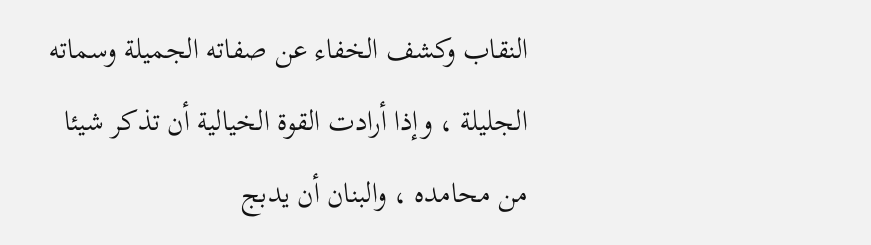النقاب وكشف الخفاء عن صفاته الجميلة وسماته الجليلة ، وإذا أرادت القوة الخيالية أن تذكر شيئا من محامده ، والبنان أن يدبج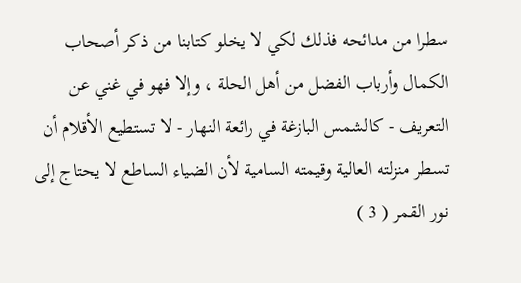سطرا من مدائحه فذلك لكي لا يخلو كتابنا من ذكر أصحاب الكمال وأرباب الفضل من أهل الحلة ، وإلا فهو في غني عن التعريف - كالشمس البازغة في رائعة النهار - لا تستطيع الأقلام أن تسطر منزلته العالية وقيمته السامية لأن الضياء الساطع لا يحتاج إلى نور القمر ( 3 )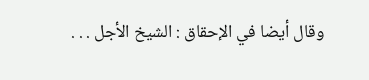وقال أيضا في الإحقاق : الشيخ الأجل . . .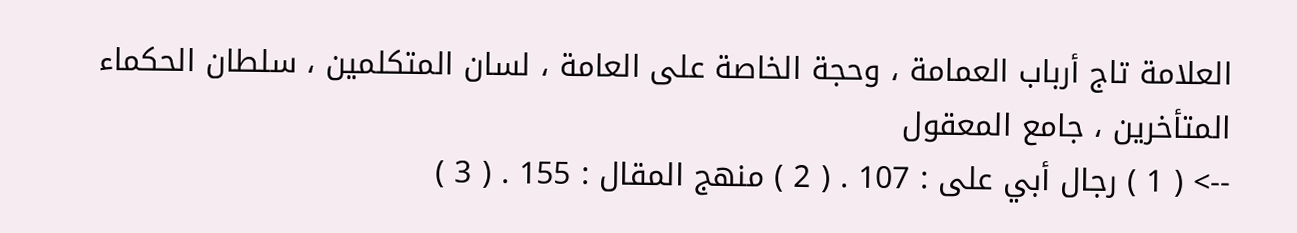العلامة تاج أرباب العمامة ، وحجة الخاصة على العامة ، لسان المتكلمين ، سلطان الحكماء المتأخرين ، جامع المعقول
--> ( 1 ) رجال أبي على : 107 . ( 2 ) منهج المقال : 155 . ( 3 )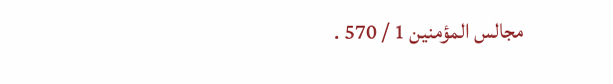مجالس المؤمنين 1 / 570 .